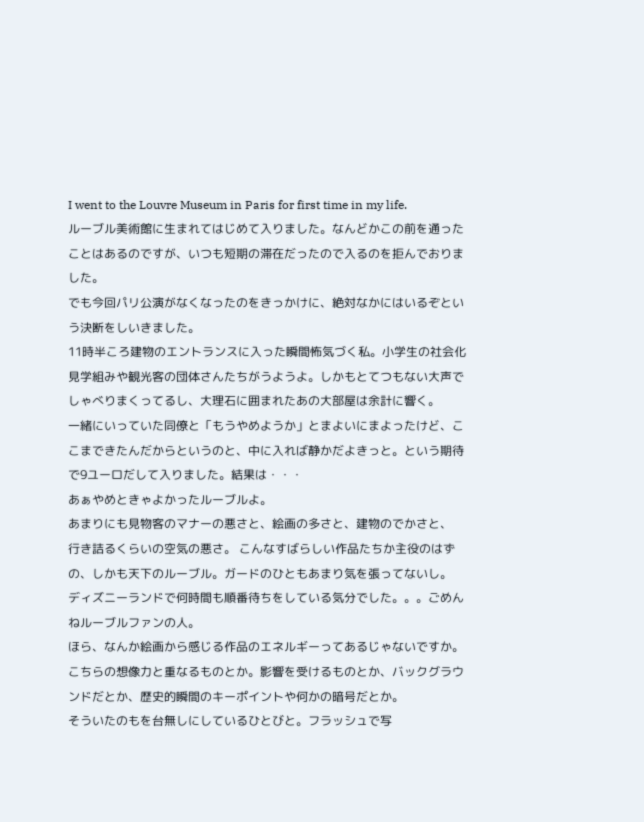I went to the Louvre Museum in Paris for first time in my life.
ルーブル美術館に生まれてはじめて入りました。なんどかこの前を通ったことはあるのですが、いつも短期の滞在だったので入るのを拒んでおりました。
でも今回パリ公演がなくなったのをきっかけに、絶対なかにはいるぞという決断をしいきました。
11時半ころ建物のエントランスに入った瞬間怖気づく私。小学生の社会化見学組みや観光客の団体さんたちがうようよ。しかもとてつもない大声でしゃべりまくってるし、大理石に囲まれたあの大部屋は余計に響く。
一緒にいっていた同僚と「もうやめようか」とまよいにまよったけど、ここまできたんだからというのと、中に入れば静かだよきっと。という期待で9ユーロだして入りました。結果は・・・
あぁやめときゃよかったルーブルよ。
あまりにも見物客のマナーの悪さと、絵画の多さと、建物のでかさと、
行き詰るくらいの空気の悪さ。 こんなすばらしい作品たちか主役のはずの、しかも天下のルーブル。ガードのひともあまり気を張ってないし。
ディズニーランドで何時間も順番待ちをしている気分でした。。。ごめんねルーブルファンの人。
ほら、なんか絵画から感じる作品のエネルギーってあるじゃないですか。こちらの想像力と重なるものとか。影響を受けるものとか、バックグラウンドだとか、歴史的瞬間のキーポイントや何かの暗号だとか。
そういたのもを台無しにしているひとびと。フラッシュで写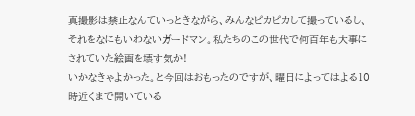真撮影は禁止なんていっときながら、みんなピカピカして撮っているし、それをなにもいわないガードマン。私たちのこの世代で何百年も大事にされていた絵画を壊す気か!
いかなきゃよかった。と今回はおもったのですが、曜日によってはよる10時近くまで開いている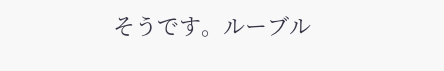そうです。ルーブル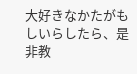大好きなかたがもしいらしたら、是非教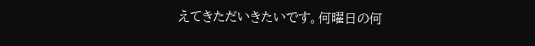えてきただいきたいです。何曜日の何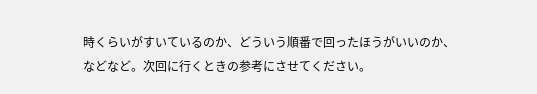時くらいがすいているのか、どういう順番で回ったほうがいいのか、などなど。次回に行くときの参考にさせてください。